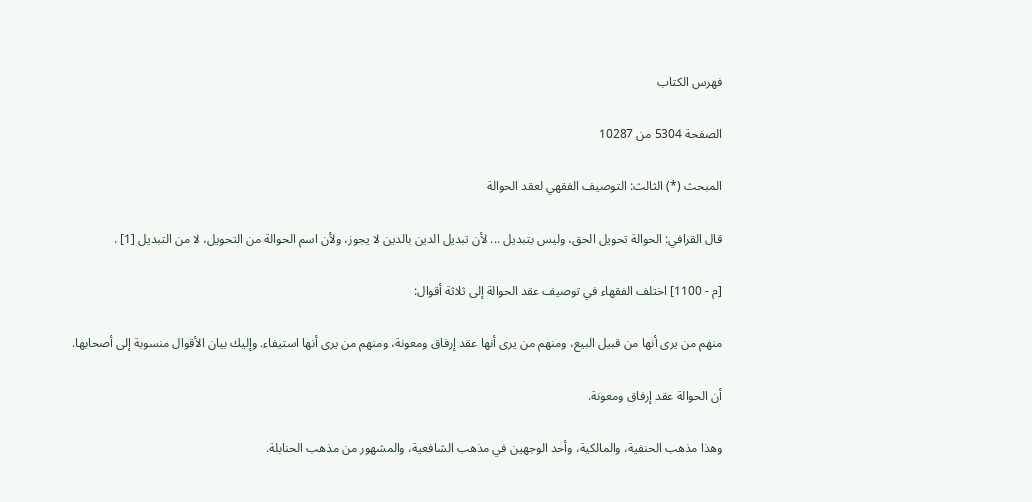فهرس الكتاب

الصفحة 5304 من 10287

المبحث (*) الثالث: التوصيف الفقهي لعقد الحوالة

قال القرافي: الحوالة تحويل الحق، وليس بتبديل ... لأن تبديل الدين بالدين لا يجوز، ولأن اسم الحوالة من التحويل، لا من التبديل [1] .

[م - 1100] اختلف الفقهاء في توصيف عقد الحوالة إلى ثلاثة أقوال:

منهم من يرى أنها من قبيل البيع، ومنهم من يرى أنها عقد إرفاق ومعونة، ومنهم من يرى أنها استيفاء. وإليك بيان الأقوال منسوبة إلى أصحابها.

أن الحوالة عقد إرفاق ومعونة.

وهذا مذهب الحنفية، والمالكية، وأحد الوجهين في مذهب الشافعية، والمشهور من مذهب الحنابلة.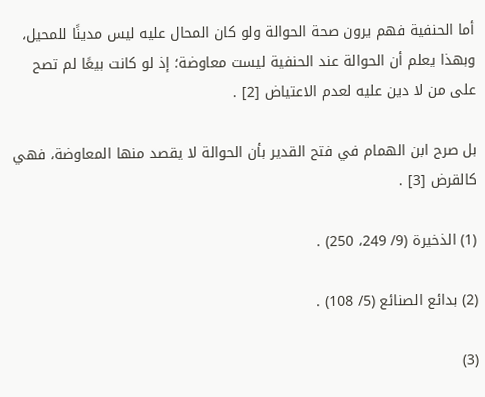أما الحنفية فهم يرون صحة الحوالة ولو كان المحال عليه ليس مدينًا للمحيل، وبهذا يعلم أن الحوالة عند الحنفية ليست معاوضة؛ إذ لو كانت بيعًا لم تصح على من لا دين عليه لعدم الاعتياض [2] .

بل صرح ابن الهمام في فتح القدير بأن الحوالة لا يقصد منها المعاوضة، فهي كالقرض [3] .

(1) الذخيرة (9/ 249، 250) .

(2) بدائع الصنائع (5/ 108) .

(3)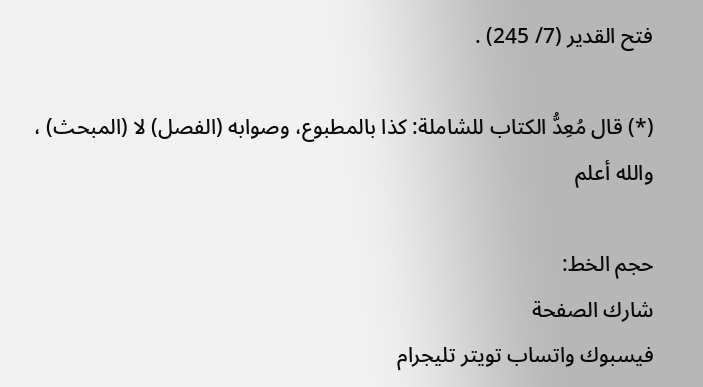فتح القدير (7/ 245) .

(*) قال مُعِدُّ الكتاب للشاملة: كذا بالمطبوع، وصوابه (الفصل) لا (المبحث) ، والله أعلم

حجم الخط:
شارك الصفحة
فيسبوك واتساب تويتر تليجرام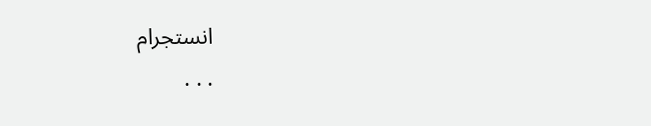انستجرام
. . .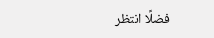فضلًا انتظر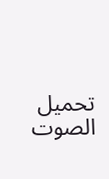تحميل الصوت